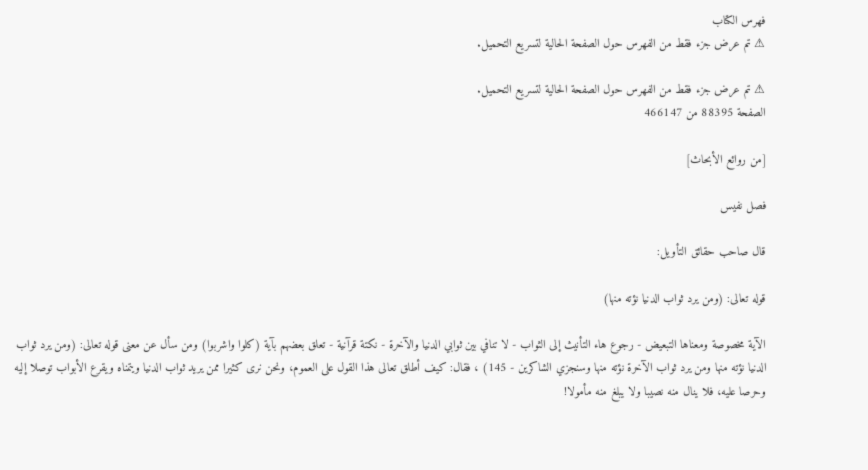فهرس الكتاب
⚠ تم عرض جزء فقط من الفهرس حول الصفحة الحالية لتسريع التحميل.

⚠ تم عرض جزء فقط من الفهرس حول الصفحة الحالية لتسريع التحميل.
الصفحة 88395 من 466147

[من روائع الأبحاث]

فصل نفيس

قال صاحب حقائق التأويل:

قوله تعالى: (ومن يرد ثواب الدنيا نؤته منها)

الآية مخصوصة ومعناها التبعيض - رجوع هاء التأنيث إلى الثواب - لا تنافي بين ثوابي الدنيا والآخرة - نكتة قرآنية - تعلق بعضهم بآية (كلوا واشربوا) ومن سأل عن معنى قوله تعالى: (ومن يرد ثواب الدنيا نؤته منها ومن يرد ثواب الآخرة نؤته منها وسنجزي الشاكرين - 145) ، فقال: كيف أطلق تعالى هذا القول على العموم، ونحن نرى كثيرا ممن يريد ثواب الدنيا ويتمناه ويقرع الأبواب توصلا إليه وحرصا عليه، فلا ينال منه نصيبا ولا يبلغ منه مأمولا!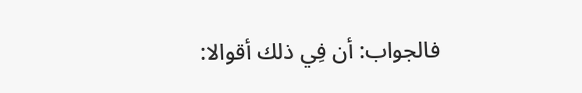فالجواب: أن فِي ذلك أقوالا: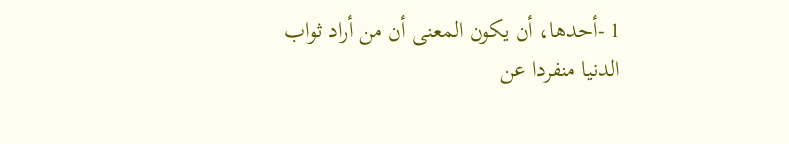1 -أحدها، أن يكون المعنى أن من أراد ثواب الدنيا منفردا عن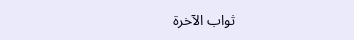ثواب الآخرة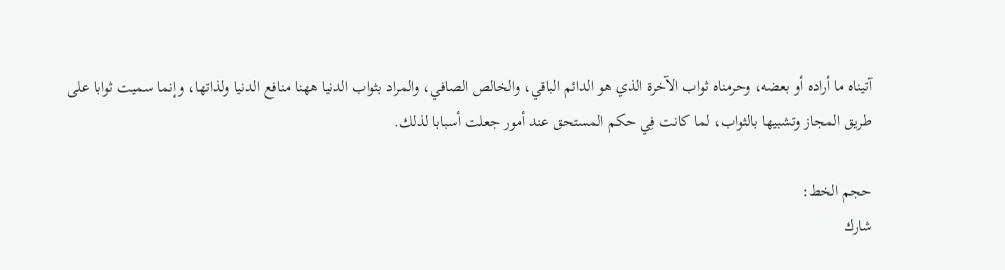آتيناه ما أراده أو بعضه، وحرمناه ثواب الآخرة الذي هو الدائم الباقي، والخالص الصافي، والمراد بثواب الدنيا ههنا منافع الدنيا ولذاتها، وإنما سميت ثوابا على طريق المجاز وتشبيها بالثواب، لما كانت فِي حكم المستحق عند أمور جعلت أسبابا لذلك.

حجم الخط:
شارك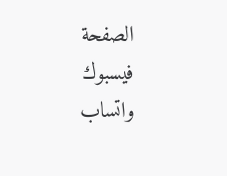الصفحة
فيسبوك واتساب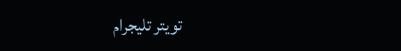تويتر تليجرام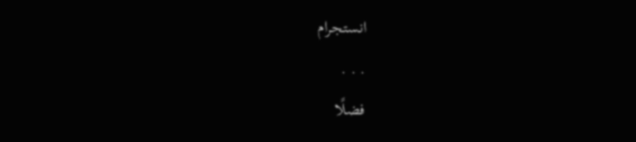انستجرام
. . .
فضلًا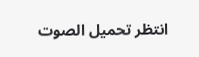انتظر تحميل الصوت